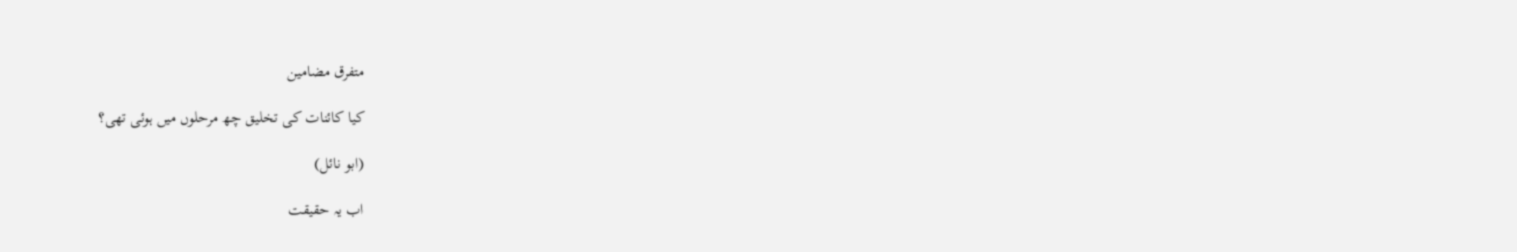متفرق مضامین

کیا کائنات کی تخلیق چھ مرحلوں میں ہوئی تھی؟

(ابو نائل)

اب یہ حقیقت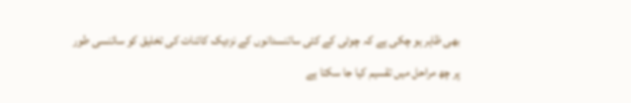بھی ظاہر ہو چکی ہے کہ چوٹی کے کئی سائنسدانوں کے نزدیک کائنات کی تخلیق کو سائنسی طور پر چھ مراحل میں تقسیم کیا جا سکتا ہے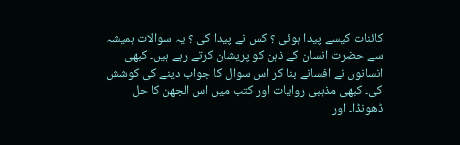کائنات کیسے پیدا ہوئی ؟ کس نے پیدا کی ؟ یہ سوالات ہمیشہ سے حضرت انسان کے ذہن کو پریشان کرتے رہے ہیں۔ کبھی انسانوں نے افسانے بنا کر اس سوال کا جواب دینے کی کوشش کی۔ کبھی مذہبی روایات اور کتب میں اس الجھن کا حل ڈھونڈا۔ اور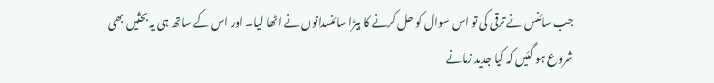جب سائنس نے ترقی کی تو اس سوال کو حل کرنے کا بیڑا سائنسدانوں نے اٹھا لیا۔ اور اس کے ساتھ ہی یہ بحثیں بھی شروع ہو گئیں کہ کیا جدید زمانے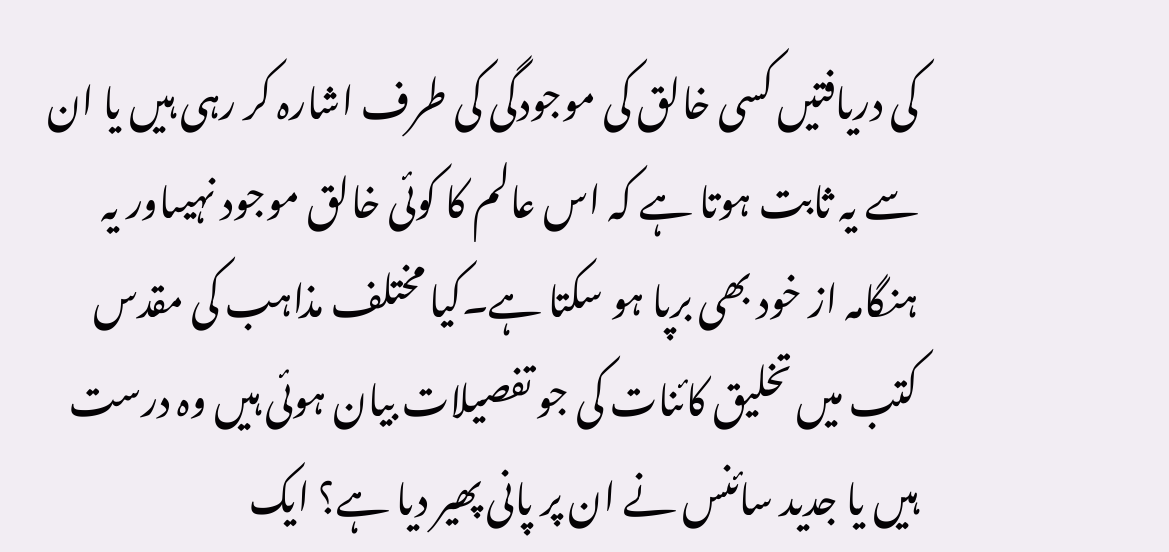کی دریافتیں کسی خالق کی موجودگی کی طرف اشارہ کر رہی ہیں یا ان سے یہ ثابت ہوتا ہے کہ اس عالم کا کوئی خالق موجود نہیںاور یہ ہنگامہ از خود بھی برپا ہو سکتا ہے۔کیا مختلف مذاہب کی مقدس کتب میں تخلیق کائنات کی جو تفصیلات بیان ہوئی ہیں وہ درست ہیں یا جدید سائنس نے ان پر پانی پھیر دیا ہے؟ ایک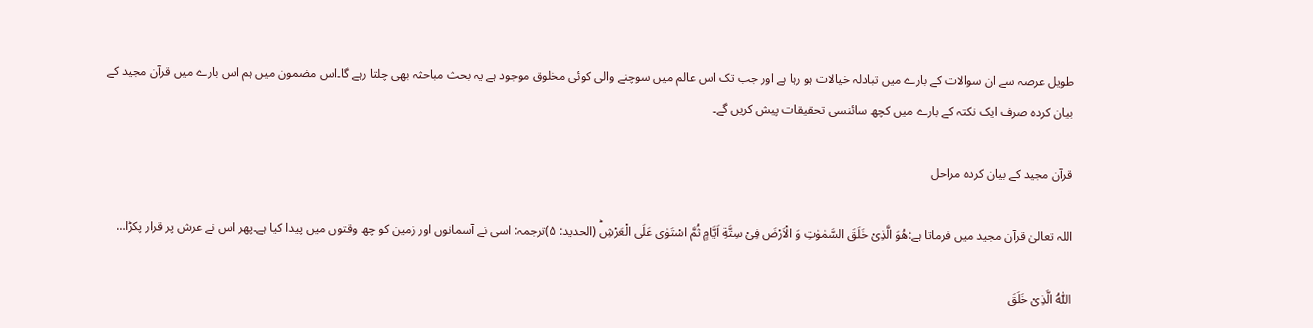طویل عرصہ سے ان سوالات کے بارے میں تبادلہ خیالات ہو رہا ہے اور جب تک اس عالم میں سوچنے والی کوئی مخلوق موجود ہے یہ بحث مباحثہ بھی چلتا رہے گا۔اس مضمون میں ہم اس بارے میں قرآن مجید کے بیان کردہ صرف ایک نکتہ کے بارے میں کچھ سائنسی تحقیقات پیش کریں گے۔

قرآن مجید کے بیان کردہ مراحل

اللہ تعالیٰ قرآن مجید میں فرماتا ہے:هُوَ الَّذِیْ خَلَقَ السَّمٰوٰتِ وَ الْاَرْضَ فِیْ سِتَّةِ اَیَّامٍ ثُمَّ اسْتَوٰى عَلَى الْعَرْشِؕ (الحدید: ۵)ترجمہ: اسی نے آسمانوں اور زمین کو چھ وقتوں میں پیدا کیا ہے۔پھر اس نے عرش پر قرار پکڑا…

اَللّٰهُ الَّذِیْ خَلَقَ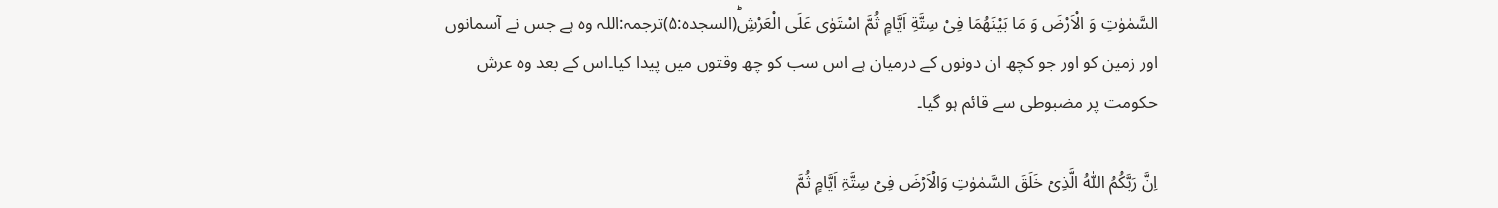السَّمٰوٰتِ وَ الْاَرْضَ وَ مَا بَیْنَهُمَا فِیْ سِتَّةِ اَیَّامٍ ثُمَّ اسْتَوٰى عَلَى الْعَرْشِؕ(السجدہ:۵)ترجمہ:اللہ وہ ہے جس نے آسمانوں اور زمین کو اور جو کچھ ان دونوں کے درمیان ہے اس سب کو چھ وقتوں میں پیدا کیا۔اس کے بعد وہ عرش حکومت پر مضبوطی سے قائم ہو گیا۔

اِنَّ رَبَّکُمُ اللّٰہُ الَّذِیۡ خَلَقَ السَّمٰوٰتِ وَالۡاَرۡضَ فِیۡ سِتَّۃِ اَیَّامٍ ثُمَّ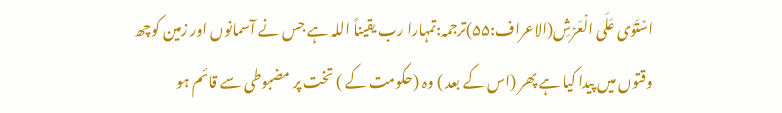اسۡتَوٰی عَلَی الۡعَرۡشِ(الاعراف:۵۵)ترجمہ:تمہارا رب یقیناً اللہ ہے جس نے آسمانوں اور زمین کوچھ وقتوں میں پیدا کیا ہے پھر (اس کے بعد ) وہ (حکومت کے ) تخت پر مضبوطی سے قائم ہو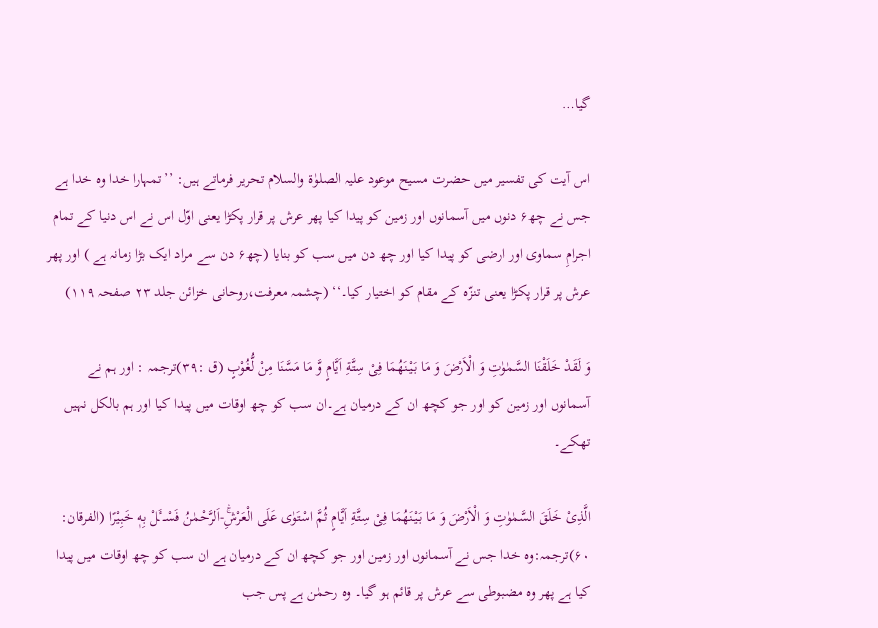گیا…

اس آیت کی تفسیر میں حضرت مسیح موعود علیہ الصلوٰۃ والسلام تحریر فرماتے ہیں: ’’تمہارا خدا وہ خدا ہے جس نے چھ۶ دنوں میں آسمانوں اور زمین کو پیدا کیا پھر عرش پر قرار پکڑا یعنی اوّل اس نے اس دنیا کے تمام اجرامِ سماوی اور ارضی کو پیدا کیا اور چھ دن میں سب کو بنایا (چھ۶ دن سے مراد ایک بڑا زمانہ ہے ) اور پھر عرش پر قرار پکڑا یعنی تنزّہ کے مقام کو اختیار کیا۔‘‘ (چشمہ معرفت،روحانی خزائن جلد ۲۳ صفحہ ۱۱۹)

وَ لَقَدْ خَلَقْنَا السَّمٰوٰتِ وَ الْاَرْضَ وَ مَا بَیْنَهُمَا فِیْ سِتَّةِ اَیَّامٍ وَّ مَا مَسَّنَا مِنْ لُّغُوْبٍ (ق :۳۹)ترجمہ : اور ہم نے آسمانوں اور زمین کو اور جو کچھ ان کے درمیان ہے۔ان سب کو چھ اوقات میں پیدا کیا اور ہم بالکل نہیں تھکے۔

الَّذِیْ خَلَقَ السَّمٰوٰتِ وَ الْاَرْضَ وَ مَا بَیْنَهُمَا فِیْ سِتَّةِ اَیَّامٍ ثُمَّ اسْتَوٰى عَلَى الْعَرْشِۚۛ-اَلرَّحْمٰنُ فَسْــٴَـلْ بِهٖ خَبِیْرًا (الفرقان: ۶۰)ترجمہ:وہ خدا جس نے آسمانوں اور زمین اور جو کچھ ان کے درمیان ہے ان سب کو چھ اوقات میں پیدا کیا ہے پھر وہ مضبوطی سے عرش پر قائم ہو گیا۔ وہ رحمٰن ہے پس جب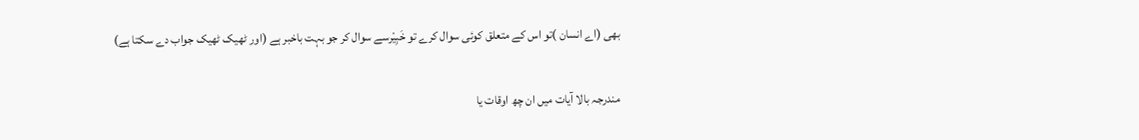بھی (اے انسان )تو اس کے متعلق کوئی سوال کرے تو خَبِیْرسے سوال کر جو بہت باخبر ہے (اور ٹھیک ٹھیک جواب دے سکتا ہے)

مندرجہ بالا آیات میں ان چھ اوقات یا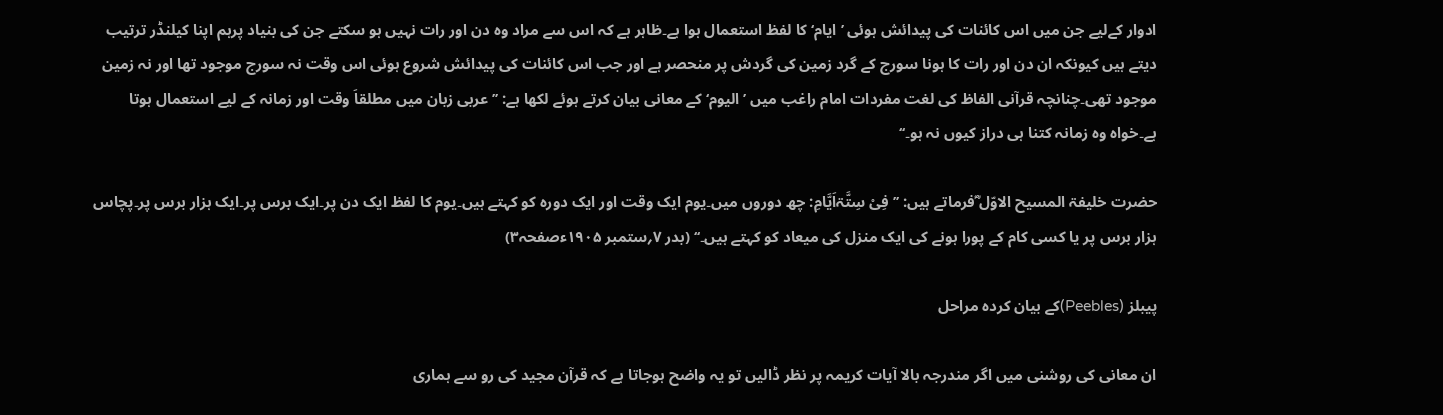ادوار کےلیے جن میں اس کائنات کی پیدائش ہوئی ’ایام‘ کا لفظ استعمال ہوا ہے۔ظاہر ہے کہ اس سے مراد وہ دن اور رات نہیں ہو سکتے جن کی بنیاد پرہم اپنا کیلنڈر ترتیب دیتے ہیں کیونکہ ان دن اور رات کا ہونا سورج کے گرد زمین کی گردش پر منحصر ہے اور جب اس کائنات کی پیدائش شروع ہوئی اس وقت نہ سورج موجود تھا اور نہ زمین موجود تھی۔چنانچہ قرآنی الفاظ کی لغت مفردات امام راغب میں ’الیوم‘ کے معانی بیان کرتے ہوئے لکھا ہے: ’’عربی زبان میں مطلقاَ وقت اور زمانہ کے لیے استعمال ہوتا ہے۔خواہ وہ زمانہ کتنا ہی دراز کیوں نہ ہو۔‘‘

حضرت خلیفۃ المسیح الاوّل ؓفرماتے ہیں: ’’فِیْ سِتَّۃاَیَّامِ: چھ دوروں میں۔یوم ایک وقت اور ایک دورہ کو کہتے ہیں۔یوم کا لفظ ایک دن پر۔ایک برس پر۔ایک ہزار برس پر۔پچاس ہزار برس پر یا کسی کام کے پورا ہونے کی ایک منزل کی میعاد کو کہتے ہیں۔‘‘ (بدر ۷؍ستمبر ۱۹۰۵ءصفحہ۳)

پیبلز (Peebles)کے بیان کردہ مراحل

ان معانی کی روشنی میں اگر مندرجہ بالا آیات کریمہ پر نظر ڈالیں تو یہ واضح ہوجاتا ہے کہ قرآن مجید کی رو سے ہماری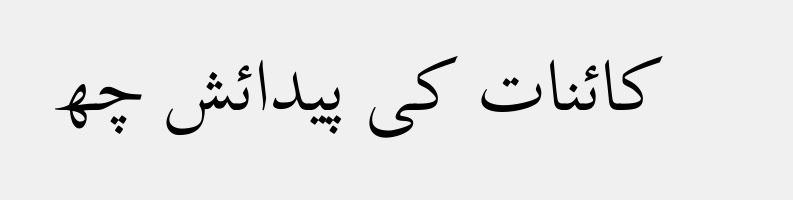کائنات کی پیدائش چھ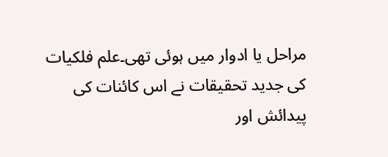مراحل یا ادوار میں ہوئی تھی۔علم فلکیات کی جدید تحقیقات نے اس کائنات کی پیدائش اور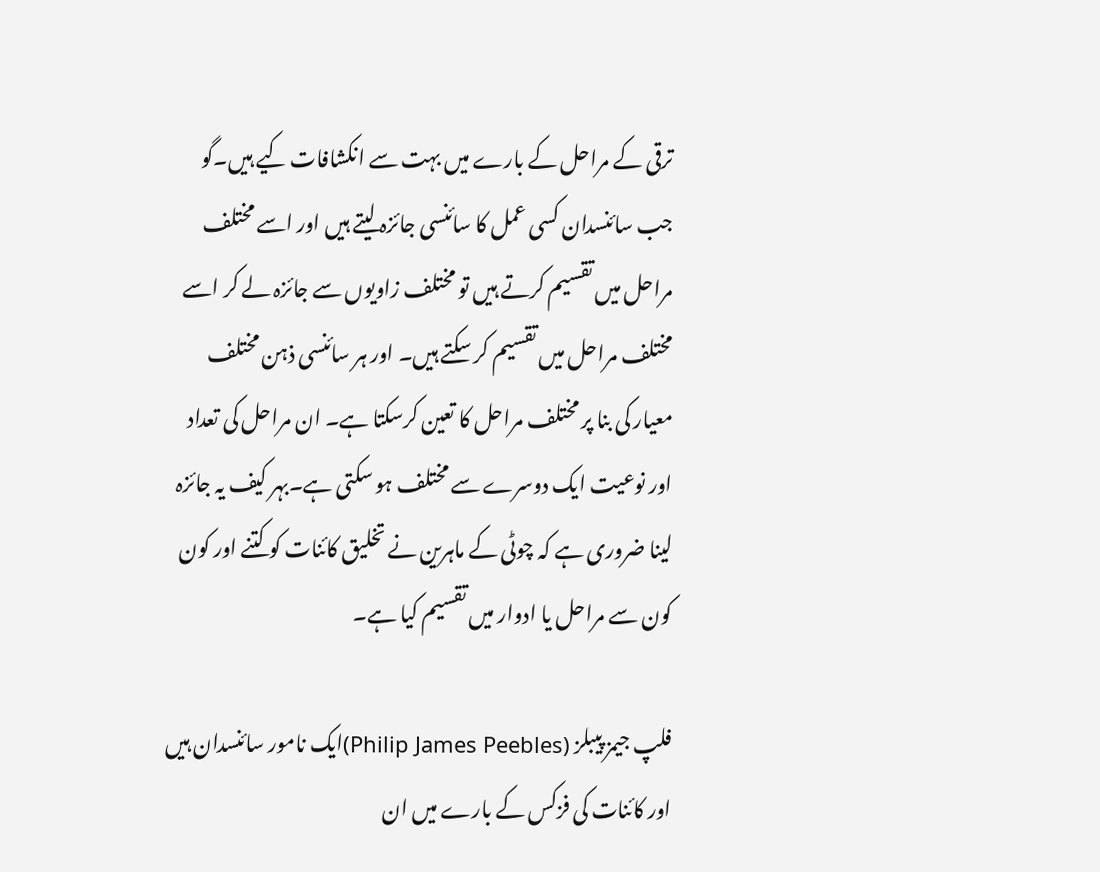ترقی کے مراحل کے بارے میں بہت سے انکشافات کیے ہیں۔گو جب سائنسدان کسی عمل کا سائنسی جائزہ لیتے ہیں اور اسے مختلف مراحل میں تقسیم کرتے ہیں تو مختلف زاویوں سے جائزہ لے کر اسے مختلف مراحل میں تقسیم کر سکتے ہیں۔ اور ہر سائنسی ذہن مختلف معیار کی بنا پر مختلف مراحل کا تعین کرسکتا ہے۔ ان مراحل کی تعداد اور نوعیت ایک دوسرے سے مختلف ہو سکتی ہے۔بہر کیف یہ جائزہ لینا ضروری ہے کہ چوٹی کے ماہرین نے تخلیق کائنات کو کتنے اور کون کون سے مراحل یا ادوار میں تقسیم کیا ہے۔

فلپ جیمز پیبلز (Philip James Peebles)ایک نامور سائنسدان ہیں اور کائنات کی فزکس کے بارے میں ان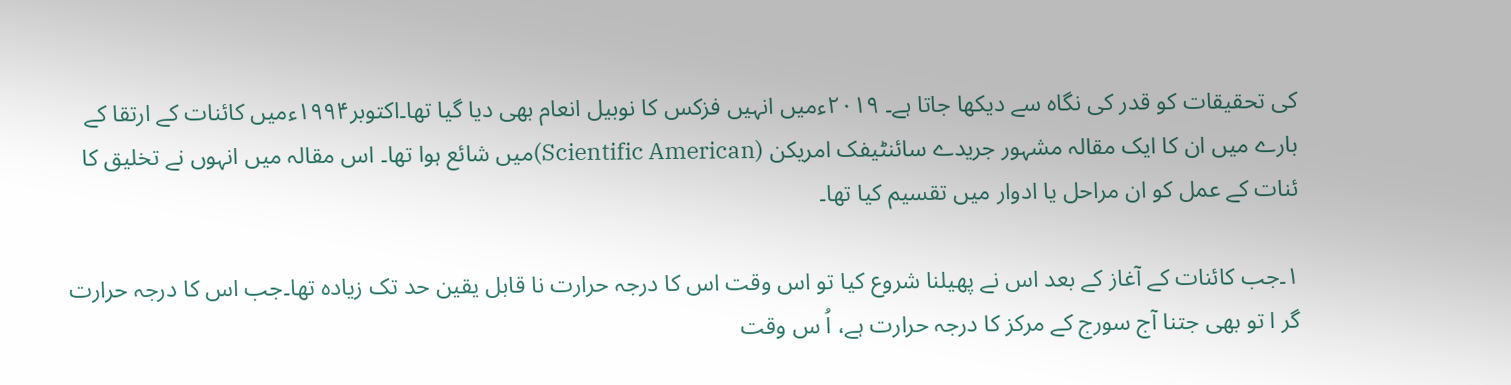کی تحقیقات کو قدر کی نگاہ سے دیکھا جاتا ہے۔ ۲۰۱۹ءمیں انہیں فزکس کا نوبیل انعام بھی دیا گیا تھا۔اکتوبر۱۹۹۴ءمیں کائنات کے ارتقا کے بارے میں ان کا ایک مقالہ مشہور جریدے سائنٹیفک امریکن (Scientific American)میں شائع ہوا تھا۔ اس مقالہ میں انہوں نے تخلیق کا ئنات کے عمل کو ان مراحل یا ادوار میں تقسیم کیا تھا۔

۱۔جب کائنات کے آغاز کے بعد اس نے پھیلنا شروع کیا تو اس وقت اس کا درجہ حرارت نا قابل یقین حد تک زیادہ تھا۔جب اس کا درجہ حرارت گر ا تو بھی جتنا آج سورج کے مرکز کا درجہ حرارت ہے، اُ س وقت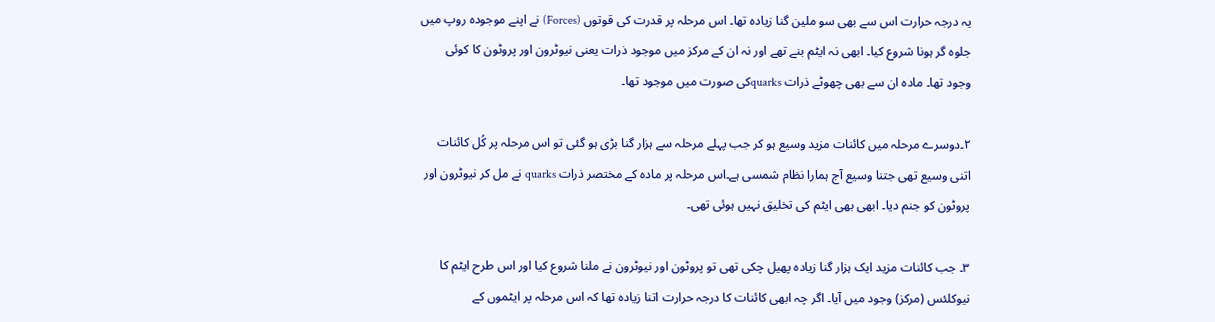یہ درجہ حرارت اس سے بھی سو ملین گنا زیادہ تھا۔ اس مرحلہ پر قدرت کی قوتوں (Forces) نے اپنے موجودہ روپ میں جلوہ گر ہونا شروع کیا۔ ابھی نہ ایٹم بنے تھے اور نہ ان کے مرکز میں موجود ذرات یعنی نیوٹرون اور پروٹون کا کوئی وجود تھا۔ مادہ ان سے بھی چھوٹے ذرات quarksکی صورت میں موجود تھا۔

۲۔دوسرے مرحلہ میں کائنات مزید وسیع ہو کر جب پہلے مرحلہ سے ہزار گنا بڑی ہو گئی تو اس مرحلہ پر کُل کائنات اتنی وسیع تھی جتنا وسیع آج ہمارا نظام شمسی ہے۔اس مرحلہ پر مادہ کے مختصر ذرات quarks نے مل کر نیوٹرون اور پروٹون کو جنم دیا۔ ابھی بھی ایٹم کی تخلیق نہیں ہوئی تھی۔

۳۔ جب کائنات مزید ایک ہزار گنا زیادہ پھیل چکی تھی تو پروٹون اور نیوٹرون نے ملنا شروع کیا اور اس طرح ایٹم کا نیوکلئس (مرکز) وجود میں آیا۔ اگر چہ ابھی کائنات کا درجہ حرارت اتنا زیادہ تھا کہ اس مرحلہ پر ایٹموں کے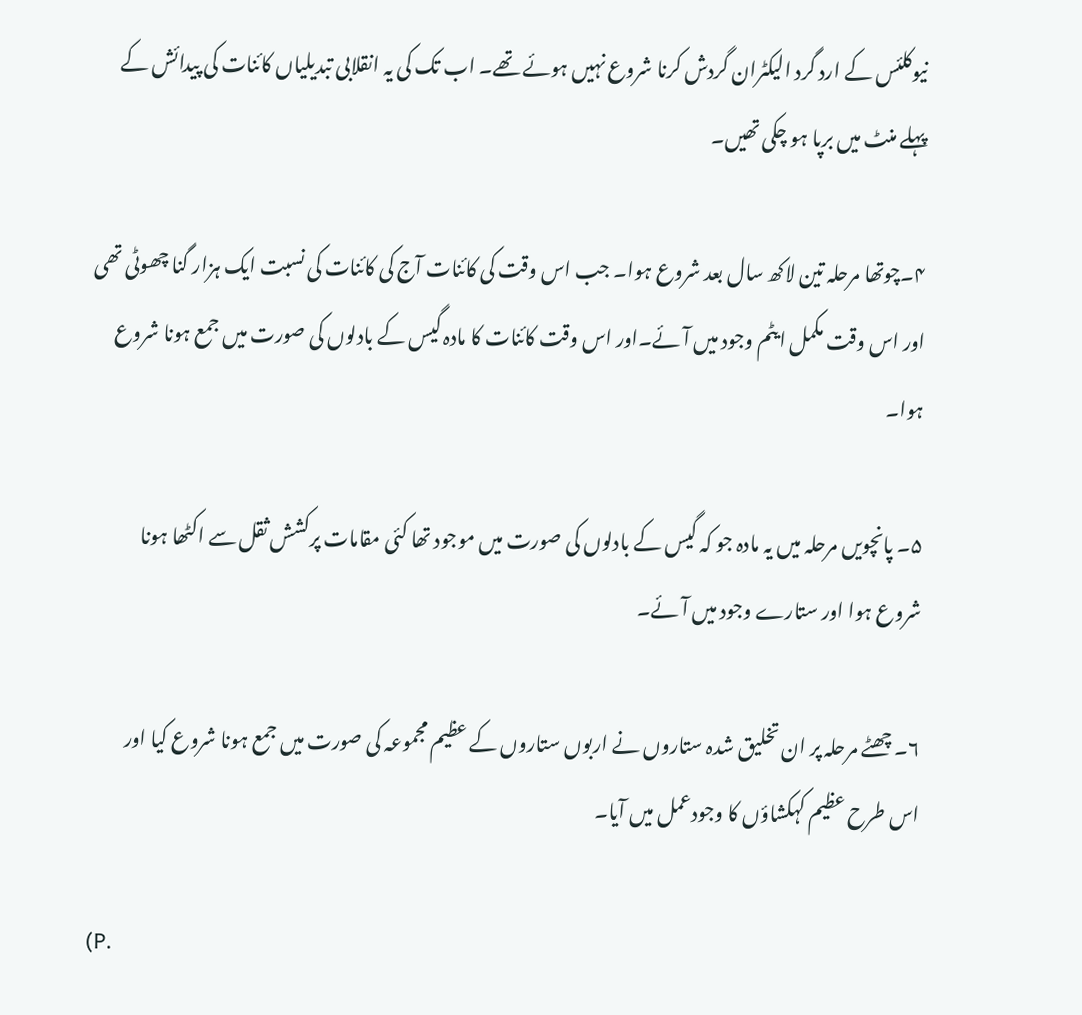نیوکلئس کے ارد گرد الیکٹران گردش کرنا شروع نہیں ہوئے تھے۔ اب تک کی یہ انقلابی تبدیلیاں کائنات کی پیدائش کے پہلے منٹ میں برپا ہو چکی تھیں۔

۴۔چوتھا مرحلہ تین لاکھ سال بعد شروع ہوا۔ جب اس وقت کی کائنات آج کی کائنات کی نسبت ایک ہزار گنا چھوٹی تھی اور اس وقت مکمل ایٹم وجود میں آئے۔اور اس وقت کائنات کا مادہ گیس کے بادلوں کی صورت میں جمع ہونا شروع ہوا۔

۵۔ پانچویں مرحلہ میں یہ مادہ جو کہ گیس کے بادلوں کی صورت میں موجود تھا کئی مقامات پرکشش ثقل سے اکٹھا ہونا شروع ہوا اور ستارے وجود میں آئے۔

۶۔ چھٹے مرحلہ پر ان تخلیق شدہ ستاروں نے اربوں ستاروں کے عظیم مجموعہ کی صورت میں جمع ہونا شروع کیا اور اس طرح عظیم کہکشاؤں کا وجودعمل میں آیا۔

(P.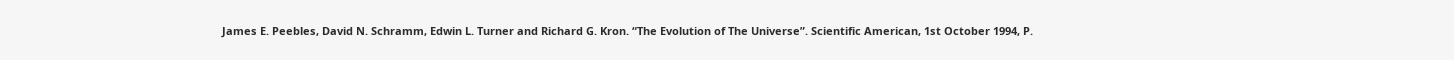James E. Peebles, David N. Schramm, Edwin L. Turner and Richard G. Kron. “The Evolution of The Universe”. Scientific American, 1st October 1994, P.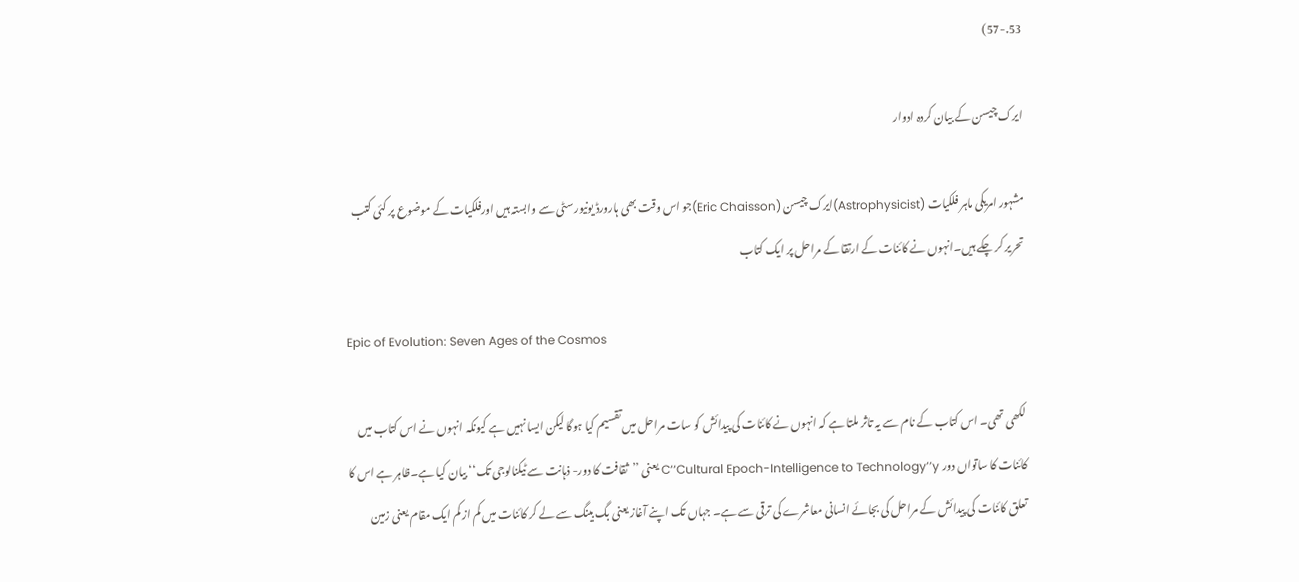53.-57)

ایرک چیسن کے بیان کردہ ادوار

مشہور امریکی ماہر فلکیات (Astrophysicist)ایرک چیسن (Eric Chaisson)جو اس وقت بھی ہارورڈ یونیورسٹی سے وابستہ ہیں اورفلکیات کے موضوع پر کئی کتب تحریر کر چکے ہیں۔انہوں نے کائنات کے ارتقا کے مراحل پر ایک کتاب

Epic of Evolution: Seven Ages of the Cosmos

لکھی تھی۔ اس کتاب کے نام سے یہ تاثر ملتا ہے کہ انہوں نے کائنات کی پیدائش کو سات مراحل میں تقسیم کیا ہوگا لیکن ایسا نہیں ہے کیونکہ انہوں نے اس کتاب میں کائنات کا ساتواں دور C‘‘Cultural Epoch-Intelligence to Technology’’y یعنی ’’ثقافت کا دور- ذہانت سے ٹیکنالوجی تک‘‘ بیان کیا ہے۔ظاہر ہے اس کا تعلق کائنات کی پیدائش کے مراحل کی بجائے انسانی معاشرے کی ترقی سے ہے۔ جہاں تک اپنے آغاز یعنی بگ بینگ سے لے کر کائنات میں کم از کم ایک مقام یعنی زمین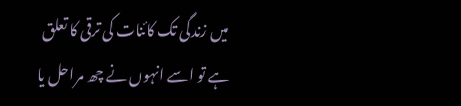میں زندگی تک کائنات کی ترقی کا تعلق ہے تو اسے انہوں نے چھ مراحل یا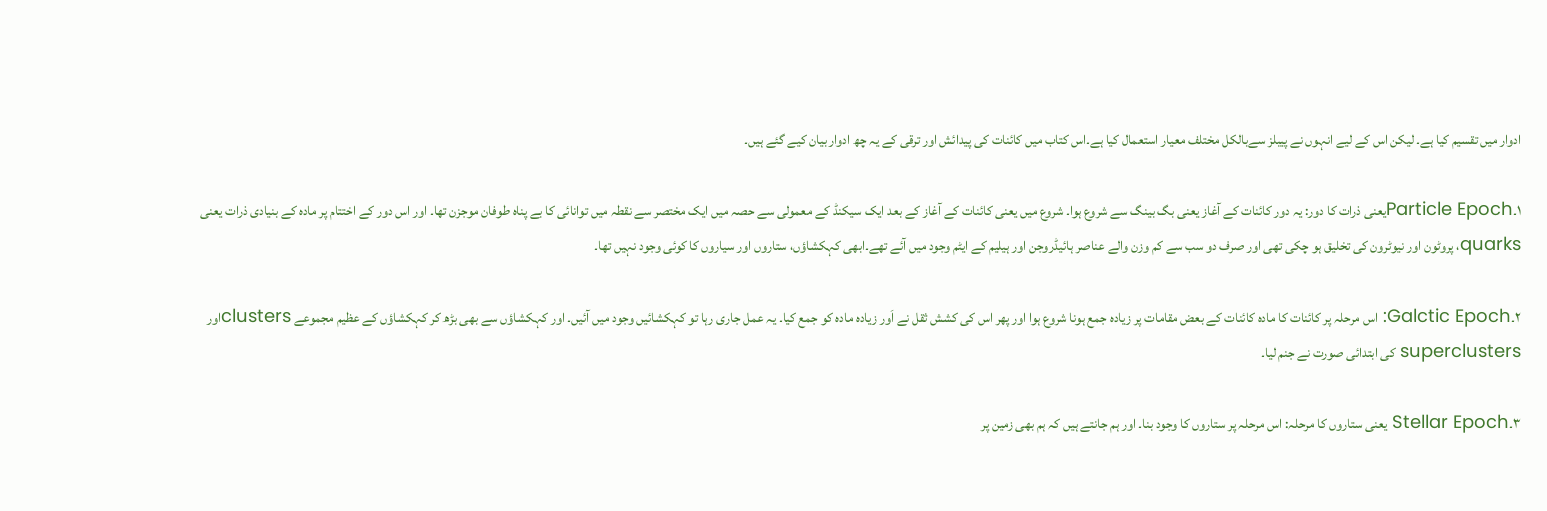ادوار میں تقسیم کیا ہے۔ لیکن اس کے لیے انہوں نے پیبلز سےبالکل مختلف معیار استعمال کیا ہے۔اس کتاب میں کائنات کی پیدائش اور ترقی کے یہ چھ ادوار بیان کیے گئے ہیں۔

۱۔Particle Epochیعنی ذرات کا دور: یہ دور کائنات کے آغاز یعنی بگ بینگ سے شروع ہوا۔ شروع میں یعنی کائنات کے آغاز کے بعد ایک سیکنڈ کے معمولی سے حصہ میں ایک مختصر سے نقطہ میں توانائی کا بے پناہ طوفان موجزن تھا۔ اور اس دور کے اختتام پر مادہ کے بنیادی ذرات یعنی quarks، پروٹون اور نیوٹرون کی تخلیق ہو چکی تھی اور صرف دو سب سے کم وزن والے عناصر ہائیڈروجن اور ہیلیم کے ایٹم وجود میں آئے تھے۔ابھی کہکشاؤں، ستاروں اور سیاروں کا کوئی وجود نہیں تھا۔

۲۔Galctic Epoch: اس مرحلہ پر کائنات کا مادہ کائنات کے بعض مقامات پر زیادہ جمع ہونا شروع ہوا اور پھر اس کی کشش ثقل نے اَور زیادہ مادہ کو جمع کیا۔ یہ عمل جاری رہا تو کہکشائیں وجود میں آئیں۔ اور کہکشاؤں سے بھی بڑھ کر کہکشاؤں کے عظیم مجموعے clustersاور superclusters کی ابتدائی صورت نے جنم لیا۔

۳۔Stellar Epoch یعنی ستاروں کا مرحلہ: اس مرحلہ پر ستاروں کا وجود بنا۔ اور ہم جانتے ہیں کہ ہم بھی زمین پر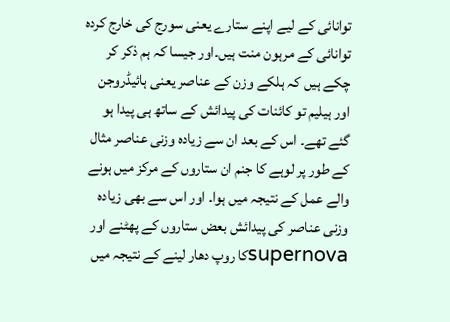توانائی کے لیے اپنے ستارے یعنی سورج کی خارج کردہ توانائی کے مرہون منت ہیں۔اور جیسا کہ ہم ذکر کر چکے ہیں کہ ہلکے وزن کے عناصر یعنی ہائیڈروجن اور ہیلیم تو کائنات کی پیدائش کے ساتھ ہی پیدا ہو گئے تھے۔ اس کے بعد ان سے زیادہ وزنی عناصر مثال کے طور پر لوہے کا جنم ان ستاروں کے مرکز میں ہونے والے عمل کے نتیجہ میں ہوا۔ اور اس سے بھی زیادہ وزنی عناصر کی پیدائش بعض ستاروں کے پھٹنے اور supernovaکا روپ دھار لینے کے نتیجہ میں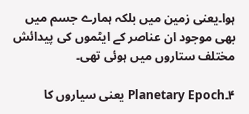ہوا۔یعنی زمین میں بلکہ ہمارے جسم میں بھی موجود ان عناصر کے ایٹموں کی پیدائش مختلف ستاروں میں ہوئی تھی۔

۴۔Planetary Epoch یعنی سیاروں کا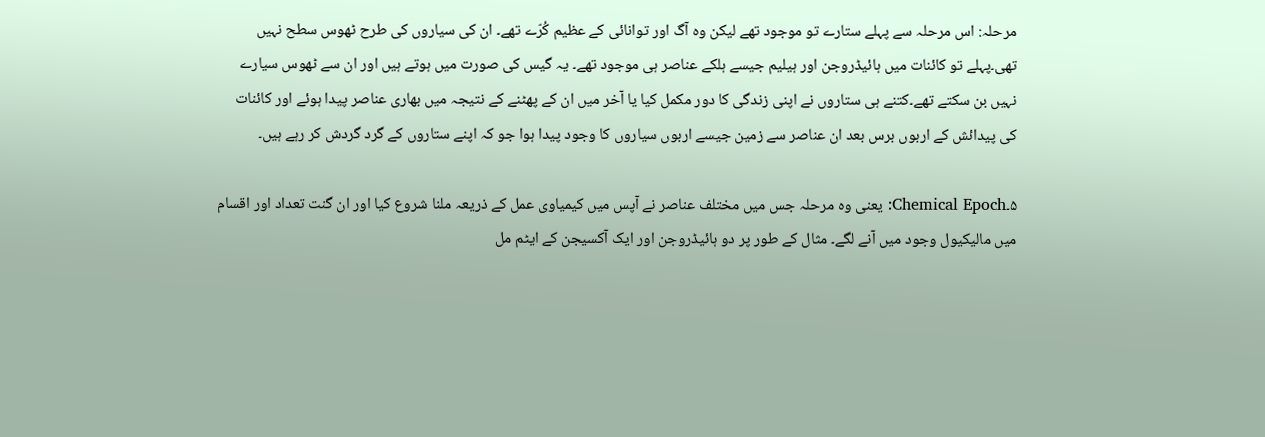مرحلہ: اس مرحلہ سے پہلے ستارے تو موجود تھے لیکن وہ آگ اور توانائی کے عظیم کُرّے تھے۔ ان کی سیاروں کی طرح ٹھوس سطح نہیں تھی۔پہلے تو کائنات میں ہائیڈروجن اور ہیلیم جیسے ہلکے عناصر ہی موجود تھے۔ یہ گیس کی صورت میں ہوتے ہیں اور ان سے ٹھوس سیارے نہیں بن سکتے تھے۔کتنے ہی ستاروں نے اپنی زندگی کا دور مکمل کیا یا آخر میں ان کے پھٹنے کے نتیجہ میں بھاری عناصر پیدا ہوئے اور کائنات کی پیدائش کے اربوں برس بعد ان عناصر سے زمین جیسے اربوں سیاروں کا وجود پیدا ہوا جو کہ اپنے ستاروں کے گرد گردش کر رہے ہیں۔

۵۔Chemical Epoch: یعنی وہ مرحلہ جس میں مختلف عناصر نے آپس میں کیمیاوی عمل کے ذریعہ ملنا شروع کیا اور ان گنت تعداد اور اقسام میں مالیکیول وجود میں آنے لگے۔ مثال کے طور پر دو ہائیڈروجن اور ایک آکسیجن کے ایٹم مل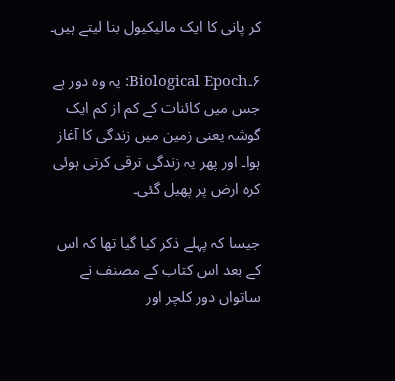کر پانی کا ایک مالیکیول بنا لیتے ہیں۔

۶۔Biological Epoch: یہ وہ دور ہے جس میں کائنات کے کم از کم ایک گوشہ یعنی زمین میں زندگی کا آغاز ہوا۔ اور پھر یہ زندگی ترقی کرتی ہوئی کرہ ارض پر پھیل گئی۔

جیسا کہ پہلے ذکر کیا گیا تھا کہ اس کے بعد اس کتاب کے مصنف نے ساتواں دور کلچر اور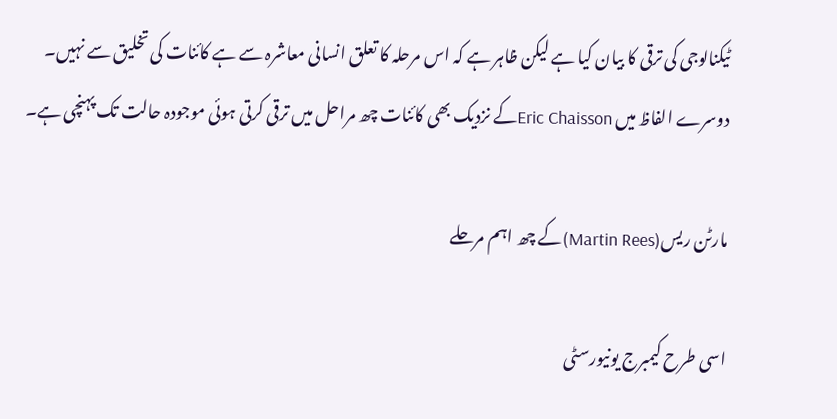ٹیکنالوجی کی ترقی کا بیان کیا ہے لیکن ظاہر ہے کہ اس مرحلہ کا تعلق انسانی معاشرہ سے ہے کائنات کی تخلیق سے نہیں۔ دوسرے الفاظ میں Eric Chaissonکے نزدیک بھی کائنات چھ مراحل میں ترقی کرتی ہوئی موجودہ حالت تک پہنچی ہے۔

مارٹن ریس(Martin Rees)کے چھ اہم مرحلے

اسی طرح کیمبرج یونیورسٹی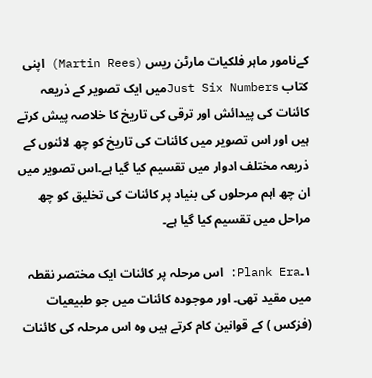کےنامور ماہر فلکیات مارٹن ریس (Martin Rees) اپنی کتاب Just Six Numbersمیں ایک تصویر کے ذریعہ کائنات کی پیدائش اور ترقی کی تاریخ کا خلاصہ پیش کرتے ہیں اور اس تصویر میں کائنات کی تاریخ کو چھ لائنوں کے ذریعہ مختلف ادوار میں تقسیم کیا گیا ہے۔اس تصویر میں ان چھ اہم مرحلوں کی بنیاد پر کائنات کی تخلیق کو چھ مراحل میں تقسیم کیا گیا ہے۔

۱۔Plank Era: اس مرحلہ پر کائنات ایک مختصر نقطہ میں مقید تھی۔ اور موجودہ کائنات میں جو طبیعیات (فزکس ) کے قوانین کام کرتے ہیں وہ اس مرحلہ کی کائنات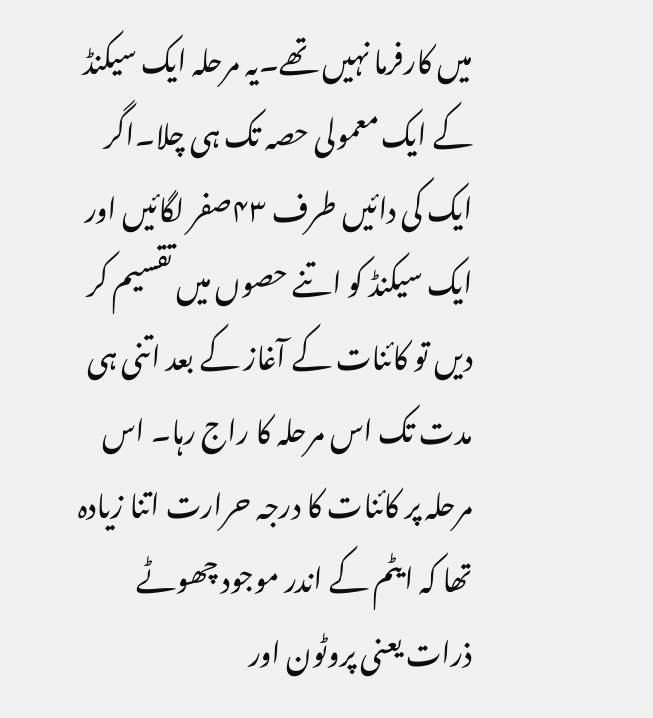میں کارفرما نہیں تھے۔یہ مرحلہ ایک سیکنڈ کے ایک معمولی حصہ تک ہی چلا۔اگر ایک کی دائیں طرف ۴۳صفر لگائیں اور ایک سیکنڈ کو اتنے حصوں میں تقسیم کر دیں تو کائنات کے آغاز کے بعد اتنی ہی مدت تک اس مرحلہ کا راج رہا۔ اس مرحلہ پر کائنات کا درجہ حرارت اتنا زیادہ تھا کہ ایٹم کے اندر موجود چھوٹے ذرات یعنی پروٹون اور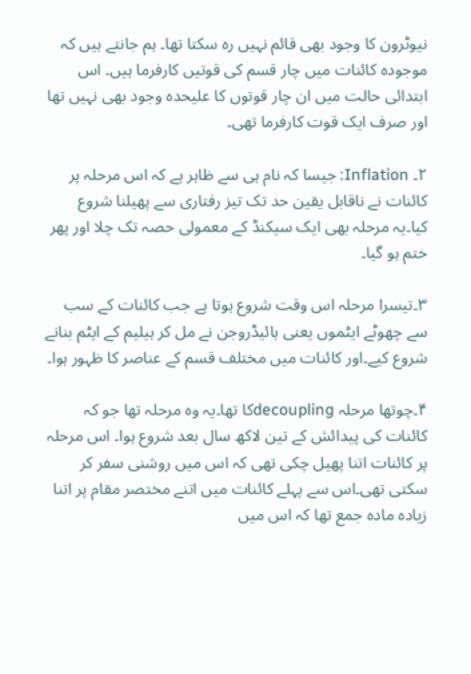نیوٹرون کا وجود بھی قائم نہیں رہ سکتا تھا۔ ہم جانتے ہیں کہ موجودہ کائنات میں چار قسم کی قوتیں کارفرما ہیں۔ اس ابتدائی حالت میں ان چار قوتوں کا علیحدہ وجود بھی نہیں تھا اور صرف ایک قوت کارفرما تھی۔

۲۔ Inflation: جیسا کہ نام ہی سے ظاہر ہے کہ اس مرحلہ پر کائنات نے ناقابل یقین حد تک تیز رفتاری سے پھیلنا شروع کیا۔یہ مرحلہ بھی ایک سیکنڈ کے معمولی حصہ تک چلا اور پھر ختم ہو گیا۔

۳۔تیسرا مرحلہ اس وقت شروع ہوتا ہے جب کائنات کے سب سے چھوٹے ایٹموں یعنی ہائیڈروجن نے مل کر ہیلیم کے ایٹم بنانے شروع کیے۔اور کائنات میں مختلف قسم کے عناصر کا ظہور ہوا۔

۴۔چوتھا مرحلہ decouplingکا تھا۔یہ وہ مرحلہ تھا جو کہ کائنات کی پیدائش کے تین لاکھ سال بعد شروع ہوا۔ اس مرحلہ پر کائنات اتنا پھیل چکی تھی کہ اس میں روشنی سفر کر سکتی تھی۔اس سے پہلے کائنات میں اتنے مختصر مقام پر اتنا زیادہ مادہ جمع تھا کہ اس میں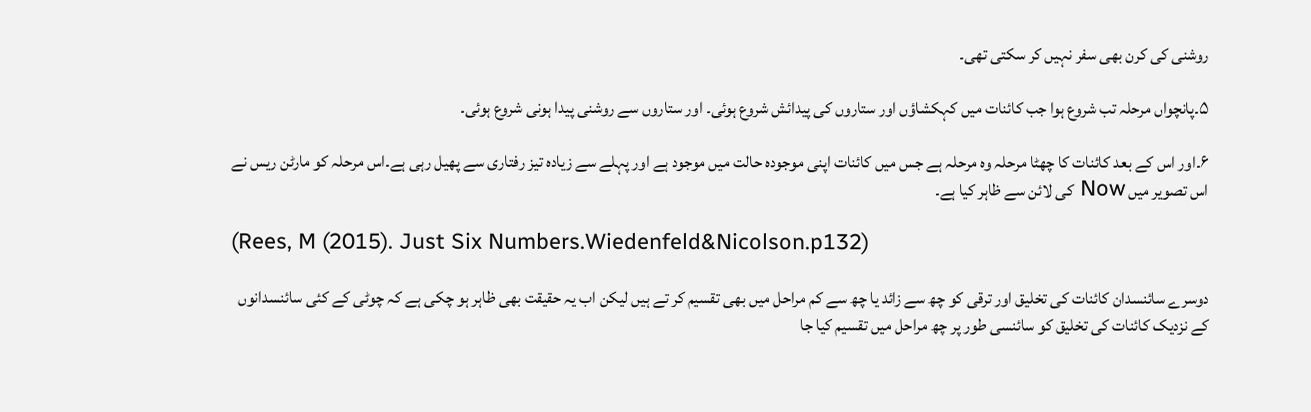روشنی کی کرن بھی سفر نہیں کر سکتی تھی۔

۵۔پانچواں مرحلہ تب شروع ہوا جب کائنات میں کہکشاؤں اور ستاروں کی پیدائش شروع ہوئی۔ اور ستاروں سے روشنی پیدا ہونی شروع ہوئی۔

۶۔اور اس کے بعد کائنات کا چھٹا مرحلہ وہ مرحلہ ہے جس میں کائنات اپنی موجودہ حالت میں موجود ہے اور پہلے سے زیادہ تیز رفتاری سے پھیل رہی ہے۔اس مرحلہ کو مارٹن ریس نے اس تصویر میں Now کی لائن سے ظاہر کیا ہے۔

(Rees, M (2015). Just Six Numbers.Wiedenfeld&Nicolson.p132)

دوسرے سائنسدان کائنات کی تخلیق اور ترقی کو چھ سے زائد یا چھ سے کم مراحل میں بھی تقسیم کر تے ہیں لیکن اب یہ حقیقت بھی ظاہر ہو چکی ہے کہ چوٹی کے کئی سائنسدانوں کے نزدیک کائنات کی تخلیق کو سائنسی طور پر چھ مراحل میں تقسیم کیا جا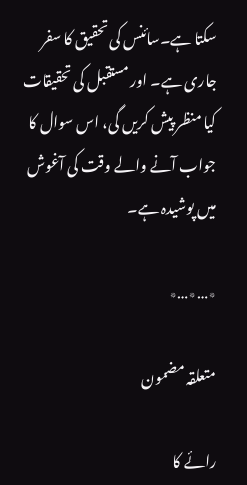سکتا ہے۔سائنس کی تحقیق کا سفر جاری ہے۔ اور مستقبل کی تحقیقات کیا منظر پیش کریں گی، اس سوال کا جواب آنے والے وقت کی آغوش میں پوشیدہ ہے۔

٭…٭…٭

متعلقہ مضمون

رائے کا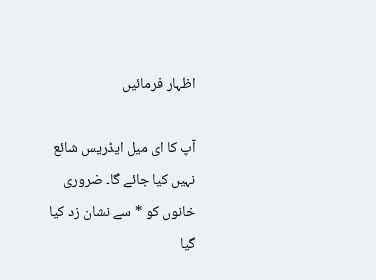اظہار فرمائیں

آپ کا ای میل ایڈریس شائع نہیں کیا جائے گا۔ ضروری خانوں کو * سے نشان زد کیا گیا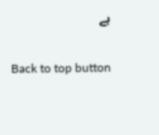ہے

Back to top button